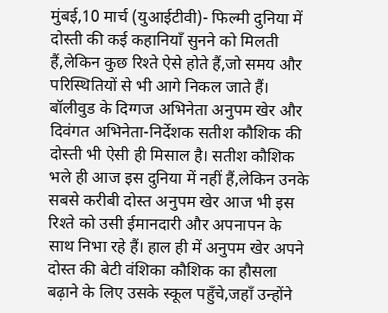मुंबई,10 मार्च (युआईटीवी)- फिल्मी दुनिया में दोस्ती की कई कहानियाँ सुनने को मिलती हैं,लेकिन कुछ रिश्ते ऐसे होते हैं,जो समय और परिस्थितियों से भी आगे निकल जाते हैं। बॉलीवुड के दिग्गज अभिनेता अनुपम खेर और दिवंगत अभिनेता-निर्देशक सतीश कौशिक की दोस्ती भी ऐसी ही मिसाल है। सतीश कौशिक भले ही आज इस दुनिया में नहीं हैं,लेकिन उनके सबसे करीबी दोस्त अनुपम खेर आज भी इस रिश्ते को उसी ईमानदारी और अपनापन के साथ निभा रहे हैं। हाल ही में अनुपम खेर अपने दोस्त की बेटी वंशिका कौशिक का हौसला बढ़ाने के लिए उसके स्कूल पहुँचे,जहाँ उन्होंने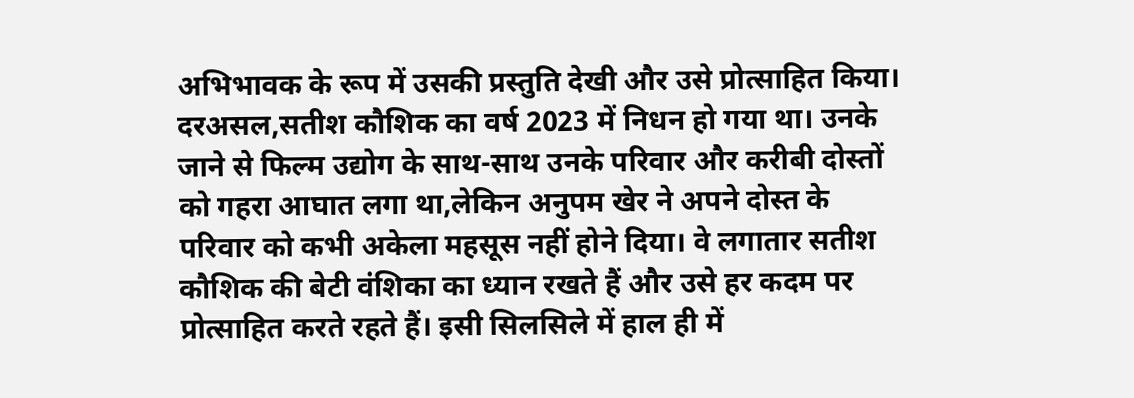अभिभावक के रूप में उसकी प्रस्तुति देखी और उसे प्रोत्साहित किया।
दरअसल,सतीश कौशिक का वर्ष 2023 में निधन हो गया था। उनके जाने से फिल्म उद्योग के साथ-साथ उनके परिवार और करीबी दोस्तों को गहरा आघात लगा था,लेकिन अनुपम खेर ने अपने दोस्त के परिवार को कभी अकेला महसूस नहीं होने दिया। वे लगातार सतीश कौशिक की बेटी वंशिका का ध्यान रखते हैं और उसे हर कदम पर प्रोत्साहित करते रहते हैं। इसी सिलसिले में हाल ही में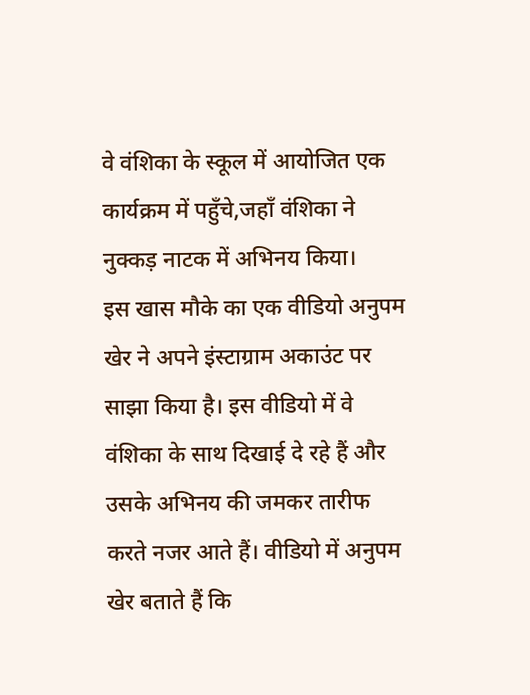वे वंशिका के स्कूल में आयोजित एक कार्यक्रम में पहुँचे,जहाँ वंशिका ने नुक्कड़ नाटक में अभिनय किया।
इस खास मौके का एक वीडियो अनुपम खेर ने अपने इंस्टाग्राम अकाउंट पर साझा किया है। इस वीडियो में वे वंशिका के साथ दिखाई दे रहे हैं और उसके अभिनय की जमकर तारीफ करते नजर आते हैं। वीडियो में अनुपम खेर बताते हैं कि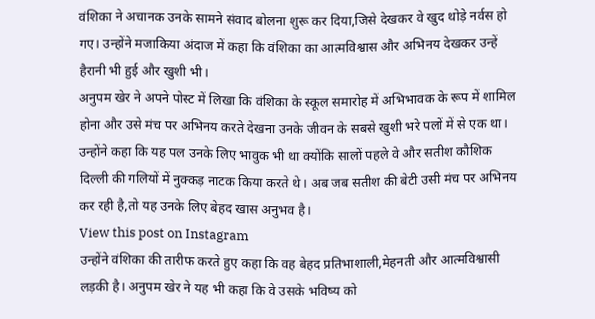वंशिका ने अचानक उनके सामने संवाद बोलना शुरू कर दिया,जिसे देखकर वे खुद थोड़े नर्वस हो गए। उन्होंने मजाकिया अंदाज में कहा कि वंशिका का आत्मविश्वास और अभिनय देखकर उन्हें हैरानी भी हुई और खुशी भी।
अनुपम खेर ने अपने पोस्ट में लिखा कि वंशिका के स्कूल समारोह में अभिभावक के रूप में शामिल होना और उसे मंच पर अभिनय करते देखना उनके जीवन के सबसे खुशी भरे पलों में से एक था। उन्होंने कहा कि यह पल उनके लिए भावुक भी था क्योंकि सालों पहले वे और सतीश कौशिक दिल्ली की गलियों में नुक्कड़ नाटक किया करते थे। अब जब सतीश की बेटी उसी मंच पर अभिनय कर रही है,तो यह उनके लिए बेहद खास अनुभव है।
View this post on Instagram
उन्होंने वंशिका की तारीफ करते हुए कहा कि वह बेहद प्रतिभाशाली,मेहनती और आत्मविश्वासी लड़की है। अनुपम खेर ने यह भी कहा कि वे उसके भविष्य को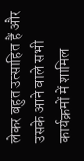लेकर बहुत उत्साहित हैं और उसके आने वाले सभी कार्यक्रमों में शामिल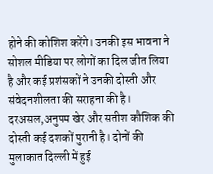होने की कोशिश करेंगे। उनकी इस भावना ने सोशल मीडिया पर लोगों का दिल जीत लिया है और कई प्रशंसकों ने उनकी दोस्ती और संवेदनशीलता की सराहना की है।
दरअसल,अनुपम खेर और सतीश कौशिक की दोस्ती कई दशकों पुरानी है। दोनों की मुलाकात दिल्ली में हुई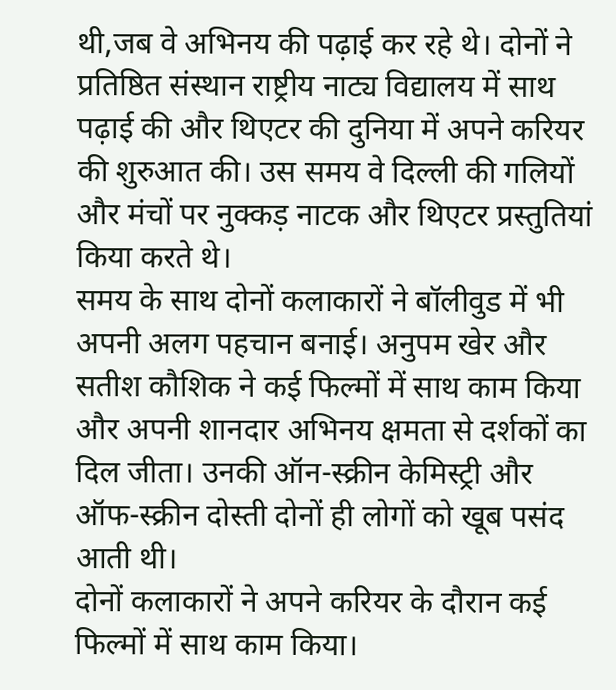थी,जब वे अभिनय की पढ़ाई कर रहे थे। दोनों ने प्रतिष्ठित संस्थान राष्ट्रीय नाट्य विद्यालय में साथ पढ़ाई की और थिएटर की दुनिया में अपने करियर की शुरुआत की। उस समय वे दिल्ली की गलियों और मंचों पर नुक्कड़ नाटक और थिएटर प्रस्तुतियां किया करते थे।
समय के साथ दोनों कलाकारों ने बॉलीवुड में भी अपनी अलग पहचान बनाई। अनुपम खेर और सतीश कौशिक ने कई फिल्मों में साथ काम किया और अपनी शानदार अभिनय क्षमता से दर्शकों का दिल जीता। उनकी ऑन-स्क्रीन केमिस्ट्री और ऑफ-स्क्रीन दोस्ती दोनों ही लोगों को खूब पसंद आती थी।
दोनों कलाकारों ने अपने करियर के दौरान कई फिल्मों में साथ काम किया।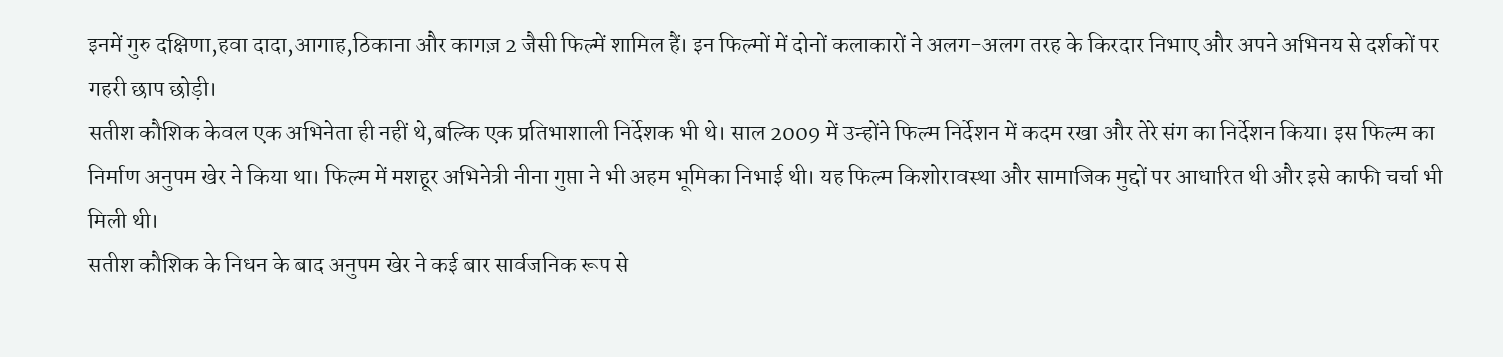इनमें गुरु दक्षिणा,हवा दादा,आगाह,ठिकाना और कागज़ 2 जैसी फिल्में शामिल हैं। इन फिल्मों में दोनों कलाकारों ने अलग-अलग तरह के किरदार निभाए और अपने अभिनय से दर्शकों पर गहरी छाप छोड़ी।
सतीश कौशिक केवल एक अभिनेता ही नहीं थे,बल्कि एक प्रतिभाशाली निर्देशक भी थे। साल 2009 में उन्होंने फिल्म निर्देशन में कदम रखा और तेरे संग का निर्देशन किया। इस फिल्म का निर्माण अनुपम खेर ने किया था। फिल्म में मशहूर अभिनेत्री नीना गुप्ता ने भी अहम भूमिका निभाई थी। यह फिल्म किशोरावस्था और सामाजिक मुद्दों पर आधारित थी और इसे काफी चर्चा भी मिली थी।
सतीश कौशिक के निधन के बाद अनुपम खेर ने कई बार सार्वजनिक रूप से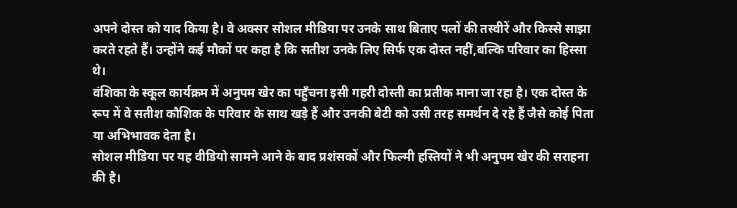अपने दोस्त को याद किया है। वे अक्सर सोशल मीडिया पर उनके साथ बिताए पलों की तस्वीरें और किस्से साझा करते रहते हैं। उन्होंने कई मौकों पर कहा है कि सतीश उनके लिए सिर्फ एक दोस्त नहीं,बल्कि परिवार का हिस्सा थे।
वंशिका के स्कूल कार्यक्रम में अनुपम खेर का पहुँचना इसी गहरी दोस्ती का प्रतीक माना जा रहा है। एक दोस्त के रूप में वे सतीश कौशिक के परिवार के साथ खड़े हैं और उनकी बेटी को उसी तरह समर्थन दे रहे हैं जैसे कोई पिता या अभिभावक देता है।
सोशल मीडिया पर यह वीडियो सामने आने के बाद प्रशंसकों और फिल्मी हस्तियों ने भी अनुपम खेर की सराहना की है।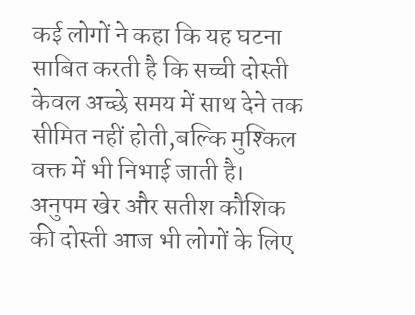कई लोगों ने कहा कि यह घटना साबित करती है कि सच्ची दोस्ती केवल अच्छे समय में साथ देने तक सीमित नहीं होती,बल्कि मुश्किल वक्त में भी निभाई जाती है।
अनुपम खेर और सतीश कौशिक की दोस्ती आज भी लोगों के लिए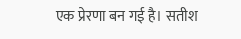एक प्रेरणा बन गई है। सतीश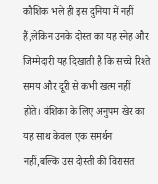कौशिक भले ही इस दुनिया में नहीं हैं,लेकिन उनके दोस्त का यह स्नेह और जिम्मेदारी यह दिखाती है कि सच्चे रिश्ते समय और दूरी से कभी खत्म नहीं होते। वंशिका के लिए अनुपम खेर का यह साथ केवल एक समर्थन नहीं,बल्कि उस दोस्ती की विरासत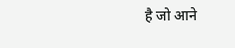है जो आने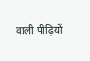वाली पीढ़ियों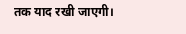तक याद रखी जाएगी।